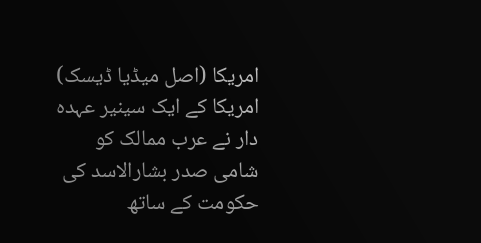امریکا (اصل میڈیا ڈیسک) امریکا کے ایک سینیر عہدہ دار نے عرب ممالک کو شامی صدر بشارالاسد کی حکومت کے ساتھ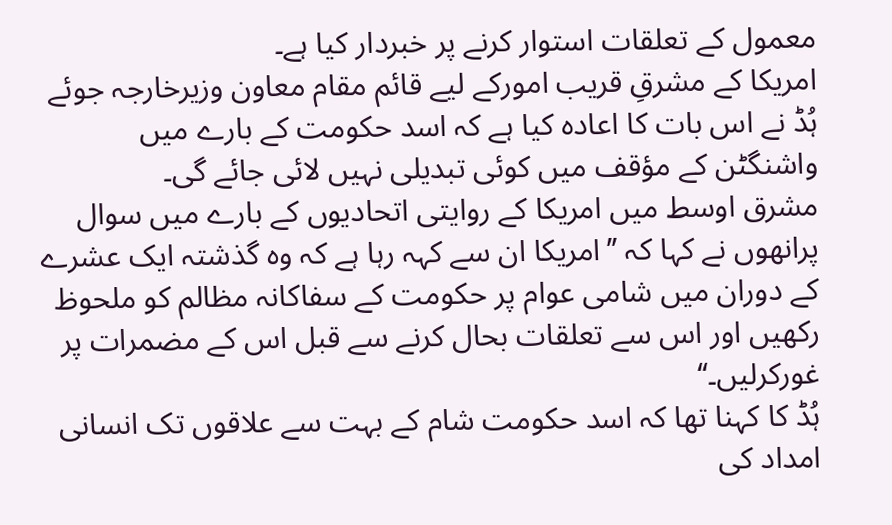معمول کے تعلقات استوار کرنے پر خبردار کیا ہے۔
امریکا کے مشرقِ قریب امورکے لیے قائم مقام معاون وزیرخارجہ جوئے ہُڈ نے اس بات کا اعادہ کیا ہے کہ اسد حکومت کے بارے میں واشنگٹن کے مؤقف میں کوئی تبدیلی نہیں لائی جائے گی۔
مشرق اوسط میں امریکا کے روایتی اتحادیوں کے بارے میں سوال پرانھوں نے کہا کہ ’’امریکا ان سے کہہ رہا ہے کہ وہ گذشتہ ایک عشرے کے دوران میں شامی عوام پر حکومت کے سفاکانہ مظالم کو ملحوظ رکھیں اور اس سے تعلقات بحال کرنے سے قبل اس کے مضمرات پر غورکرلیں۔‘‘
ہُڈ کا کہنا تھا کہ اسد حکومت شام کے بہت سے علاقوں تک انسانی امداد کی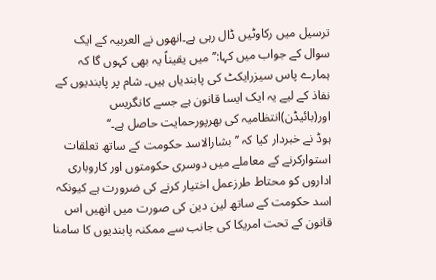ترسیل میں رکاوٹیں ڈال رہی ہے۔انھوں نے العربیہ کے ایک سوال کے جواب میں کہا:’’ میں یقیناً یہ بھی کہوں گا کہ ہمارے پاس سیزرایکٹ کی پابندیاں ہیں۔ شام پر پابندیوں کے نفاذ کے لیے یہ ایک ایسا قانون ہے جسے کانگریس اور(بائیڈن)انتظامیہ کی بھرپورحمایت حاصل ہے۔‘‘
ہوڈ نے خبردار کیا کہ ’’بشارالاسد حکومت کے ساتھ تعلقات استوارکرنے کے معاملے میں دوسری حکومتوں اور کاروباری اداروں کو محتاط طرزعمل اختیار کرنے کی ضرورت ہے کیونکہ اسد حکومت کے ساتھ لین دین کی صورت میں انھیں اس قانون کے تحت امریکا کی جانب سے ممکنہ پابندیوں کا سامنا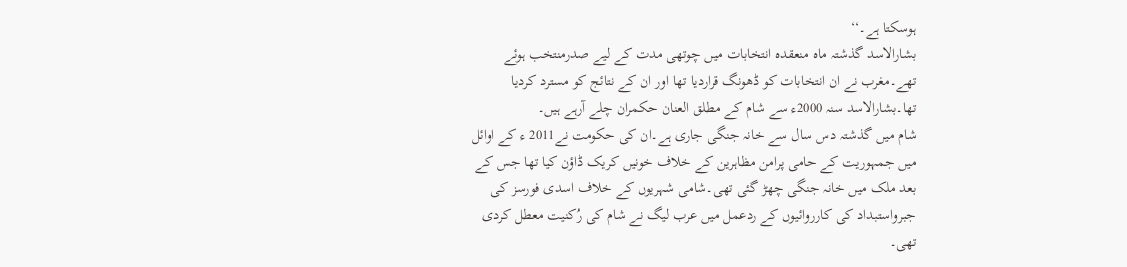ہوسکتا ہے۔‘‘
بشارالاسد گذشتہ ماہ منعقدہ انتخابات میں چوتھی مدت کے لیے صدرمنتخب ہوئے تھے۔مغرب نے ان انتخابات کو ڈھونگ قراردیا تھا اور ان کے نتائج کو مسترد کردیا تھا۔بشارالاسد سنہ 2000ء سے شام کے مطلق العنان حکمران چلے آرہے ہیں۔
شام میں گذشتہ دس سال سے خانہ جنگی جاری ہے۔ان کی حکومت نے2011 ء کے اوائل میں جمہوریت کے حامی پرامن مظاہرین کے خلاف خونیں کریک ڈاؤن کیا تھا جس کے بعد ملک میں خانہ جنگی چھڑ گئی تھی۔شامی شہریوں کے خلاف اسدی فورسز کی جبرواستبداد کی کارروائیوں کے ردعمل میں عرب لیگ نے شام کی رُکنیت معطل کردی تھی۔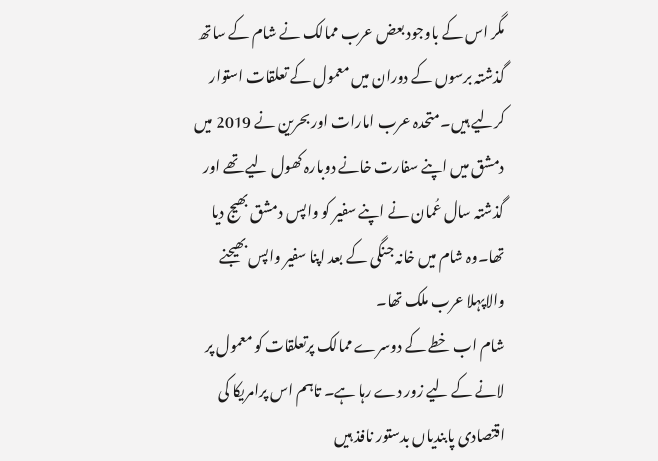مگر اس کے باوجود بعض عرب ممالک نے شام کے ساتھ گذشتہ برسوں کے دوران میں معمول کے تعلقات استوار کرلیے ہیں۔متحدہ عرب امارات اور بحرین نے 2019 میں دمشق میں اپنے سفارت خانے دوبارہ کھول لیے تھے اور گذشتہ سال عُمان نے اپنے سفیر کو واپس دمشق بھیج دیا تھا۔وہ شام میں خانہ جنگی کے بعد اپنا سفیر واپس بھیجنے والاپہلا عرب ملک تھا۔
شام اب خطے کے دوسرے ممالک پرتعلقات کو معمول پر لانے کے لیے زور دے رہا ہے۔ تاہم اس پرامریکا کی اقتصادی پابندیاں بدستور نافذ ہیں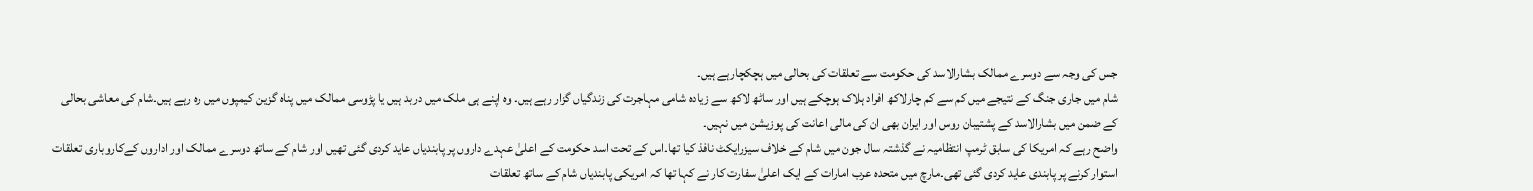جس کی وجہ سے دوسرے ممالک بشارالاسد کی حکومت سے تعلقات کی بحالی میں ہچکچارہے ہیں۔
شام میں جاری جنگ کے نتیجے میں کم سے کم چارلاکھ افراد ہلاک ہوچکے ہیں اور ساٹھ لاکھ سے زیادہ شامی مہاجرت کی زندگیاں گزار رہے ہیں۔ وہ اپنے ہی ملک میں دربد ہیں یا پڑوسی ممالک میں پناہ گزین کیمپوں میں رہ رہے ہیں۔شام کی معاشی بحالی کے ضمن میں بشارالاسد کے پشتیبان روس اور ایران بھی ان کی مالی اعانت کی پوزیشن میں نہیں۔
واضح رہے کہ امریکا کی سابق ٹرمپ انتظامیہ نے گذشتہ سال جون میں شام کے خلاف سیزرایکٹ نافذ کیا تھا۔اس کے تحت اسد حکومت کے اعلیٰ عہدے داروں پر پابندیاں عاید کردی گئی تھیں اور شام کے ساتھ دوسرے ممالک اور اداروں کےکاروباری تعلقات استوار کرنے پر پابندی عاید کردی گئی تھی۔مارچ میں متحدہ عرب امارات کے ایک اعلیٰ سفارت کار نے کہا تھا کہ امریکی پابندیاں شام کے ساتھ تعلقات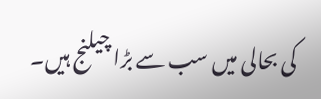کی بحالی میں سب سے بڑا چیلنج ہیں۔